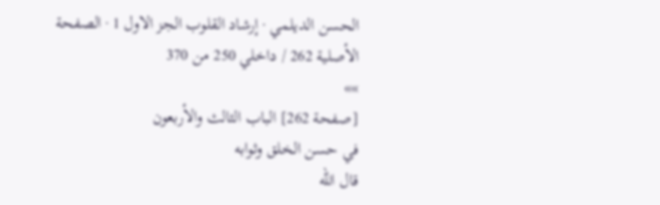الحسن الديلمي · إرشاد القلوب الجز الاول 1 · الصفحة الأصلية 262 / داخلي 250 من 370
»»
[صفحة 262] الباب الثالث والأربعون
في حسن الخلق وثوابه
قال الله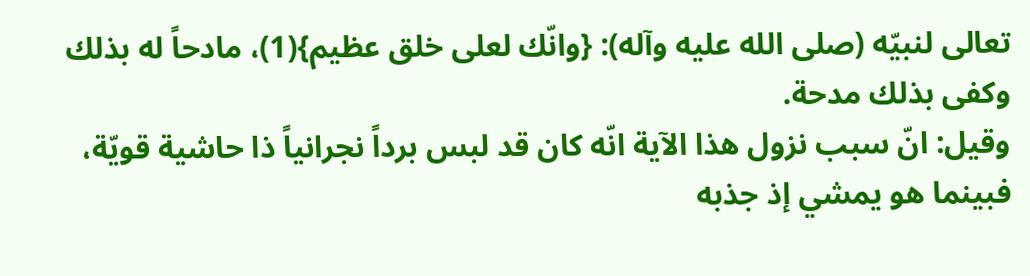تعالى لنبيّه (صلى الله عليه وآله): {وانّك لعلى خلق عظيم}(1)، مادحاً له بذلك وكفى بذلك مدحة.
وقيل: انّ سبب نزول هذا الآية انّه كان قد لبس برداً نجرانياً ذا حاشية قويّة، فبينما هو يمشي إذ جذبه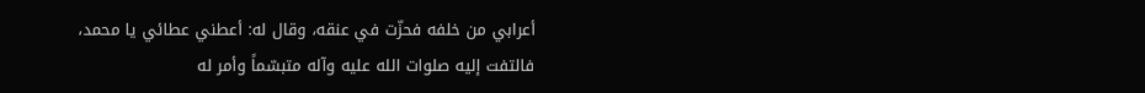أعرابي من خلفه فحزّت في عنقه، وقال له: أعطني عطائي يا محمد، فالتفت إليه صلوات الله عليه وآله متبسّماً وأمر له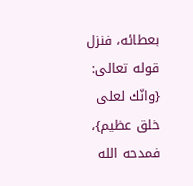بعطائه، فنزل قوله تعالى: {وانّك لعلى خلق عظيم}، فمدحه الله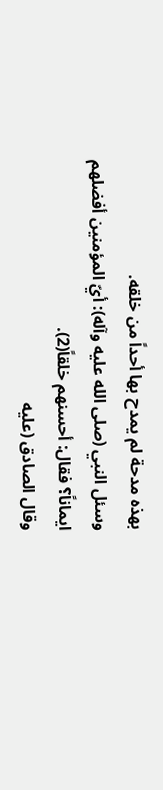بهذه مدحة لم يمدح بها أحداً من خلقه.
وسئل النبي (صلى الله عليه وآله): أيّ المؤمنين أفضلهم ايماناً؟ فقال: أحسنهم خلقاً(2).
وقال الصادق (عليه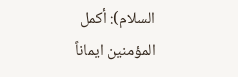السلام): أكمل المؤمنين ايماناً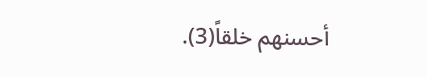أحسنهم خلقاً(3).